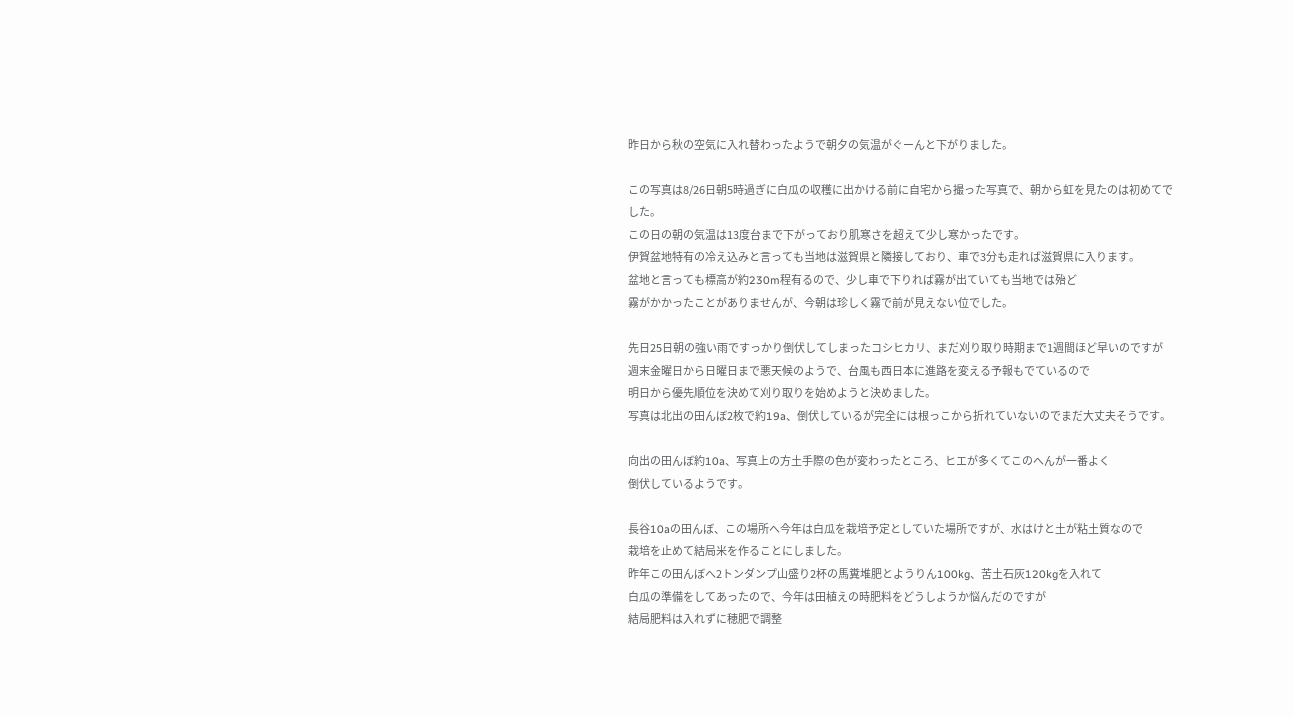昨日から秋の空気に入れ替わったようで朝夕の気温がぐーんと下がりました。

この写真は8/26日朝5時過ぎに白瓜の収穫に出かける前に自宅から撮った写真で、朝から虹を見たのは初めてでした。
この日の朝の気温は13度台まで下がっており肌寒さを超えて少し寒かったです。
伊賀盆地特有の冷え込みと言っても当地は滋賀県と隣接しており、車で3分も走れば滋賀県に入ります。
盆地と言っても標高が約230m程有るので、少し車で下りれば霧が出ていても当地では殆ど
霧がかかったことがありませんが、今朝は珍しく霧で前が見えない位でした。

先日25日朝の強い雨ですっかり倒伏してしまったコシヒカリ、まだ刈り取り時期まで1週間ほど早いのですが
週末金曜日から日曜日まで悪天候のようで、台風も西日本に進路を変える予報もでているので
明日から優先順位を決めて刈り取りを始めようと決めました。
写真は北出の田んぼ2枚で約19a、倒伏しているが完全には根っこから折れていないのでまだ大丈夫そうです。

向出の田んぼ約10a、写真上の方土手際の色が変わったところ、ヒエが多くてこのへんが一番よく
倒伏しているようです。

長谷10aの田んぼ、この場所へ今年は白瓜を栽培予定としていた場所ですが、水はけと土が粘土質なので
栽培を止めて結局米を作ることにしました。
昨年この田んぼへ2トンダンプ山盛り2杯の馬糞堆肥とようりん100kg、苦土石灰120kgを入れて
白瓜の準備をしてあったので、今年は田植えの時肥料をどうしようか悩んだのですが
結局肥料は入れずに穂肥で調整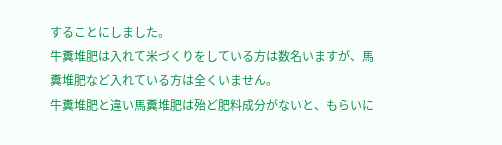することにしました。
牛糞堆肥は入れて米づくりをしている方は数名いますが、馬糞堆肥など入れている方は全くいません。
牛糞堆肥と違い馬糞堆肥は殆ど肥料成分がないと、もらいに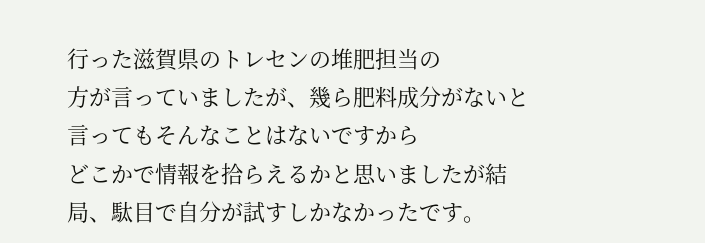行った滋賀県のトレセンの堆肥担当の
方が言っていましたが、幾ら肥料成分がないと言ってもそんなことはないですから
どこかで情報を拾らえるかと思いましたが結局、駄目で自分が試すしかなかったです。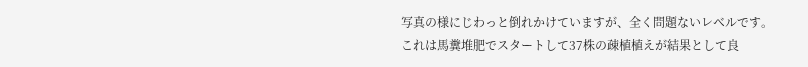写真の様にじわっと倒れかけていますが、全く問題ないレベルです。
これは馬糞堆肥でスタートして37株の疎植植えが結果として良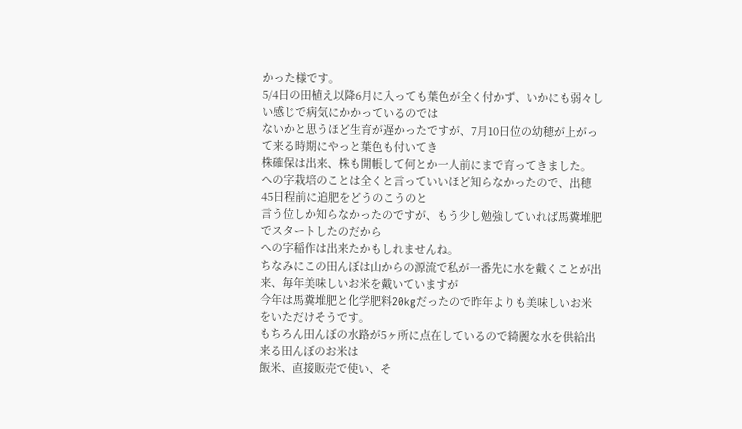かった様です。
5/4日の田植え以降6月に入っても葉色が全く付かず、いかにも弱々しい感じで病気にかかっているのでは
ないかと思うほど生育が遅かったですが、7月10日位の幼穂が上がって来る時期にやっと葉色も付いてき
株確保は出来、株も開帳して何とか一人前にまで育ってきました。
への字栽培のことは全くと言っていいほど知らなかったので、出穂45日程前に追肥をどうのこうのと
言う位しか知らなかったのですが、もう少し勉強していれば馬糞堆肥でスタートしたのだから
への字稲作は出来たかもしれませんね。
ちなみにこの田んぼは山からの源流で私が一番先に水を戴くことが出来、毎年美味しいお米を戴いていますが
今年は馬糞堆肥と化学肥料20kgだったので昨年よりも美味しいお米をいただけそうです。
もちろん田んぼの水路が5ヶ所に点在しているので綺麗な水を供給出来る田んぼのお米は
飯米、直接販売で使い、そ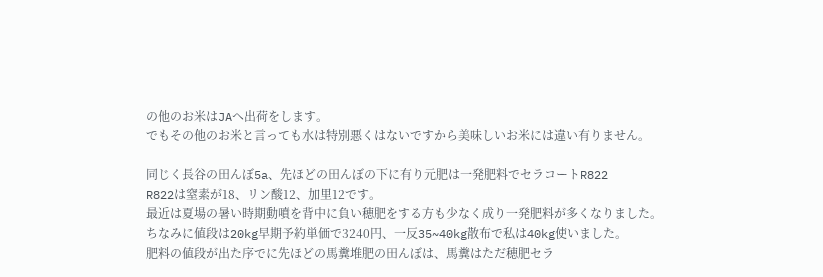の他のお米はJAへ出荷をします。
でもその他のお米と言っても水は特別悪くはないですから美味しいお米には違い有りません。

同じく長谷の田んぼ5a、先ほどの田んぼの下に有り元肥は一発肥料でセラコートR822
R822は窒素が18、リン酸12、加里12です。
最近は夏場の暑い時期動噴を背中に負い穂肥をする方も少なく成り一発肥料が多くなりました。
ちなみに値段は20kg早期予約単価で3240円、一反35~40kg散布で私は40kg使いました。
肥料の値段が出た序でに先ほどの馬糞堆肥の田んぼは、馬糞はただ穂肥セラ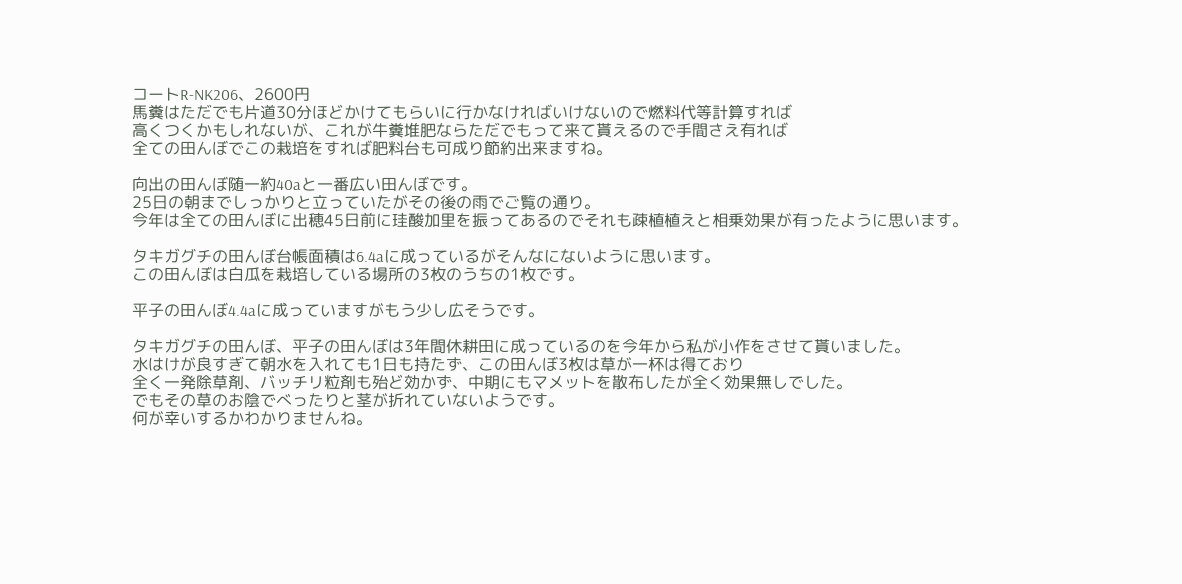コートR-NK206、2600円
馬糞はただでも片道30分ほどかけてもらいに行かなければいけないので燃料代等計算すれば
高くつくかもしれないが、これが牛糞堆肥ならただでもって来て貰えるので手間さえ有れば
全ての田んぼでこの栽培をすれば肥料台も可成り節約出来ますね。

向出の田んぼ随一約40aと一番広い田んぼです。
25日の朝までしっかりと立っていたがその後の雨でご覧の通り。
今年は全ての田んぼに出穂45日前に珪酸加里を振ってあるのでそれも疎植植えと相乗効果が有ったように思います。

タキガグチの田んぼ台帳面積は6.4aに成っているがそんなにないように思います。
この田んぼは白瓜を栽培している場所の3枚のうちの1枚です。

平子の田んぼ4.4aに成っていますがもう少し広そうです。

タキガグチの田んぼ、平子の田んぼは3年間休耕田に成っているのを今年から私が小作をさせて貰いました。
水はけが良すぎて朝水を入れても1日も持たず、この田んぼ3枚は草が一杯は得ており
全く一発除草剤、バッチリ粒剤も殆ど効かず、中期にもマメットを散布したが全く効果無しでした。
でもその草のお陰でべったりと茎が折れていないようです。
何が幸いするかわかりませんね。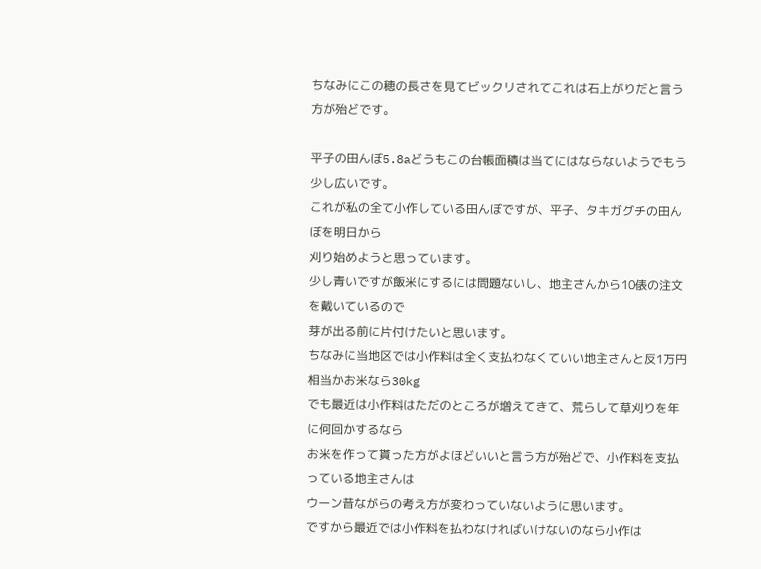ちなみにこの穂の長さを見てビックリされてこれは石上がりだと言う方が殆どです。

平子の田んぼ5.8aどうもこの台帳面積は当てにはならないようでもう少し広いです。
これが私の全て小作している田んぼですが、平子、タキガグチの田んぼを明日から
刈り始めようと思っています。
少し青いですが飯米にするには問題ないし、地主さんから10俵の注文を戴いているので
芽が出る前に片付けたいと思います。
ちなみに当地区では小作料は全く支払わなくていい地主さんと反1万円相当かお米なら30kg
でも最近は小作料はただのところが増えてきて、荒らして草刈りを年に何回かするなら
お米を作って貰った方がよほどいいと言う方が殆どで、小作料を支払っている地主さんは
ウーン昔ながらの考え方が変わっていないように思います。
ですから最近では小作料を払わなければいけないのなら小作は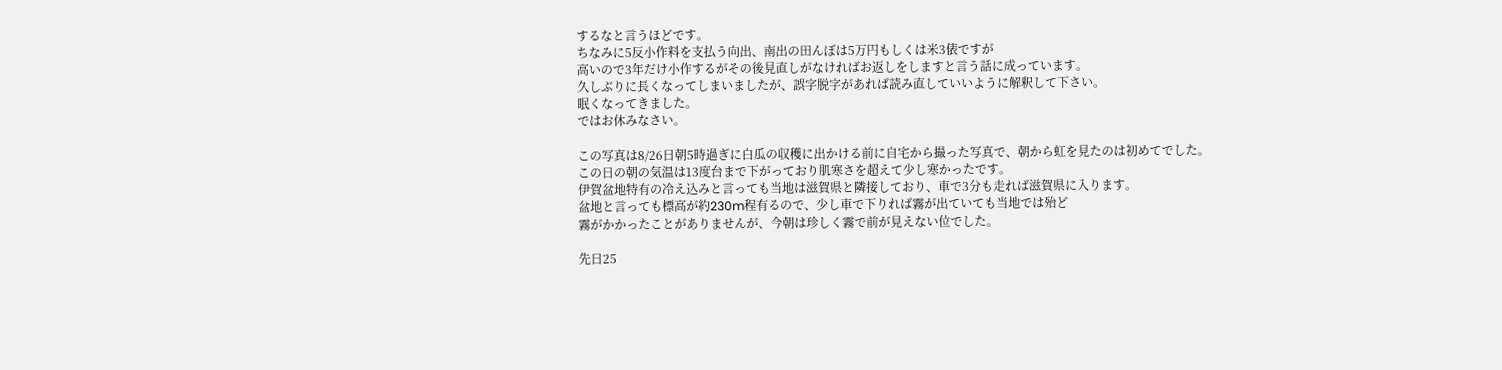するなと言うほどです。
ちなみに5反小作料を支払う向出、南出の田んぼは5万円もしくは米3俵ですが
高いので3年だけ小作するがその後見直しがなければお返しをしますと言う話に成っています。
久しぶりに長くなってしまいましたが、誤字脱字があれば読み直していいように解釈して下さい。
眠くなってきました。
ではお休みなさい。

この写真は8/26日朝5時過ぎに白瓜の収穫に出かける前に自宅から撮った写真で、朝から虹を見たのは初めてでした。
この日の朝の気温は13度台まで下がっており肌寒さを超えて少し寒かったです。
伊賀盆地特有の冷え込みと言っても当地は滋賀県と隣接しており、車で3分も走れば滋賀県に入ります。
盆地と言っても標高が約230m程有るので、少し車で下りれば霧が出ていても当地では殆ど
霧がかかったことがありませんが、今朝は珍しく霧で前が見えない位でした。

先日25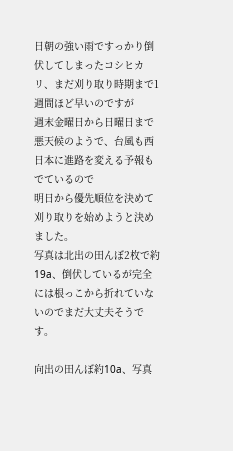日朝の強い雨ですっかり倒伏してしまったコシヒカリ、まだ刈り取り時期まで1週間ほど早いのですが
週末金曜日から日曜日まで悪天候のようで、台風も西日本に進路を変える予報もでているので
明日から優先順位を決めて刈り取りを始めようと決めました。
写真は北出の田んぼ2枚で約19a、倒伏しているが完全には根っこから折れていないのでまだ大丈夫そうです。

向出の田んぼ約10a、写真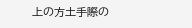上の方土手際の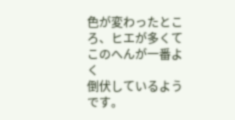色が変わったところ、ヒエが多くてこのへんが一番よく
倒伏しているようです。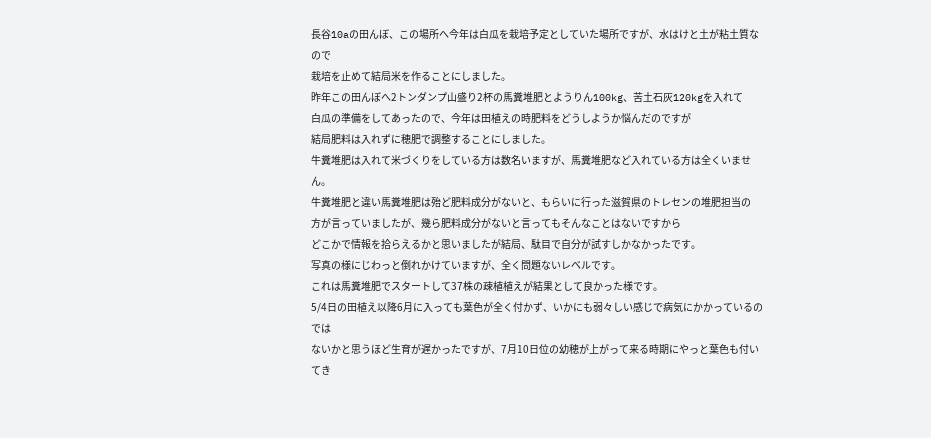長谷10aの田んぼ、この場所へ今年は白瓜を栽培予定としていた場所ですが、水はけと土が粘土質なので
栽培を止めて結局米を作ることにしました。
昨年この田んぼへ2トンダンプ山盛り2杯の馬糞堆肥とようりん100kg、苦土石灰120kgを入れて
白瓜の準備をしてあったので、今年は田植えの時肥料をどうしようか悩んだのですが
結局肥料は入れずに穂肥で調整することにしました。
牛糞堆肥は入れて米づくりをしている方は数名いますが、馬糞堆肥など入れている方は全くいません。
牛糞堆肥と違い馬糞堆肥は殆ど肥料成分がないと、もらいに行った滋賀県のトレセンの堆肥担当の
方が言っていましたが、幾ら肥料成分がないと言ってもそんなことはないですから
どこかで情報を拾らえるかと思いましたが結局、駄目で自分が試すしかなかったです。
写真の様にじわっと倒れかけていますが、全く問題ないレベルです。
これは馬糞堆肥でスタートして37株の疎植植えが結果として良かった様です。
5/4日の田植え以降6月に入っても葉色が全く付かず、いかにも弱々しい感じで病気にかかっているのでは
ないかと思うほど生育が遅かったですが、7月10日位の幼穂が上がって来る時期にやっと葉色も付いてき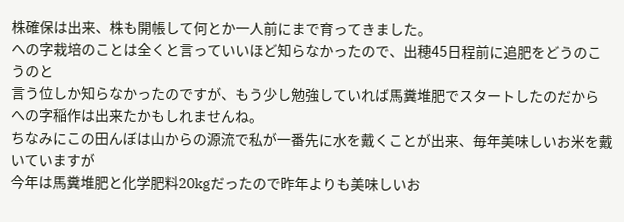株確保は出来、株も開帳して何とか一人前にまで育ってきました。
への字栽培のことは全くと言っていいほど知らなかったので、出穂45日程前に追肥をどうのこうのと
言う位しか知らなかったのですが、もう少し勉強していれば馬糞堆肥でスタートしたのだから
への字稲作は出来たかもしれませんね。
ちなみにこの田んぼは山からの源流で私が一番先に水を戴くことが出来、毎年美味しいお米を戴いていますが
今年は馬糞堆肥と化学肥料20kgだったので昨年よりも美味しいお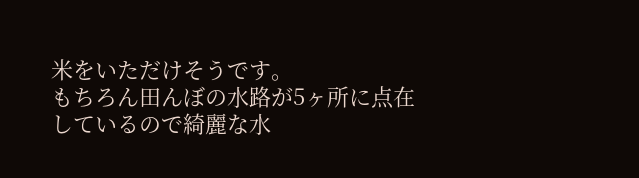米をいただけそうです。
もちろん田んぼの水路が5ヶ所に点在しているので綺麗な水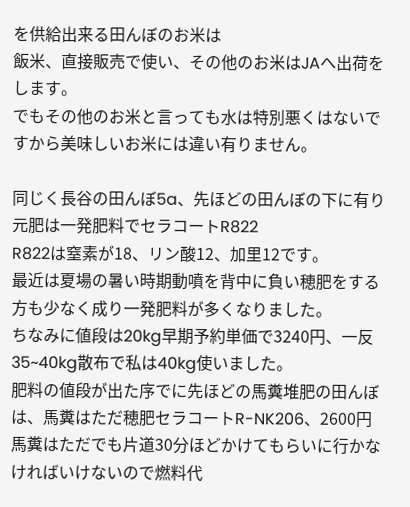を供給出来る田んぼのお米は
飯米、直接販売で使い、その他のお米はJAへ出荷をします。
でもその他のお米と言っても水は特別悪くはないですから美味しいお米には違い有りません。

同じく長谷の田んぼ5a、先ほどの田んぼの下に有り元肥は一発肥料でセラコートR822
R822は窒素が18、リン酸12、加里12です。
最近は夏場の暑い時期動噴を背中に負い穂肥をする方も少なく成り一発肥料が多くなりました。
ちなみに値段は20kg早期予約単価で3240円、一反35~40kg散布で私は40kg使いました。
肥料の値段が出た序でに先ほどの馬糞堆肥の田んぼは、馬糞はただ穂肥セラコートR-NK206、2600円
馬糞はただでも片道30分ほどかけてもらいに行かなければいけないので燃料代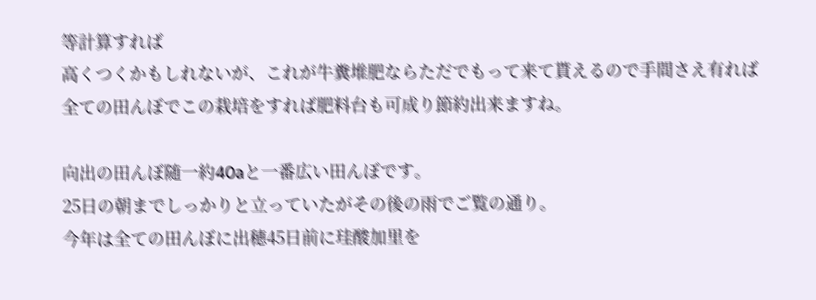等計算すれば
高くつくかもしれないが、これが牛糞堆肥ならただでもって来て貰えるので手間さえ有れば
全ての田んぼでこの栽培をすれば肥料台も可成り節約出来ますね。

向出の田んぼ随一約40aと一番広い田んぼです。
25日の朝までしっかりと立っていたがその後の雨でご覧の通り。
今年は全ての田んぼに出穂45日前に珪酸加里を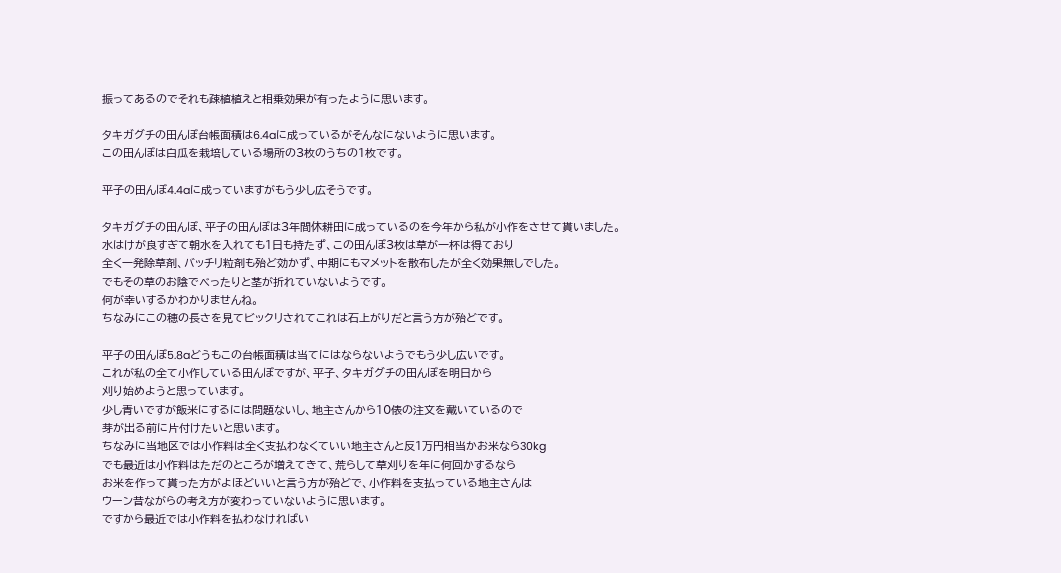振ってあるのでそれも疎植植えと相乗効果が有ったように思います。

タキガグチの田んぼ台帳面積は6.4aに成っているがそんなにないように思います。
この田んぼは白瓜を栽培している場所の3枚のうちの1枚です。

平子の田んぼ4.4aに成っていますがもう少し広そうです。

タキガグチの田んぼ、平子の田んぼは3年間休耕田に成っているのを今年から私が小作をさせて貰いました。
水はけが良すぎて朝水を入れても1日も持たず、この田んぼ3枚は草が一杯は得ており
全く一発除草剤、バッチリ粒剤も殆ど効かず、中期にもマメットを散布したが全く効果無しでした。
でもその草のお陰でべったりと茎が折れていないようです。
何が幸いするかわかりませんね。
ちなみにこの穂の長さを見てビックリされてこれは石上がりだと言う方が殆どです。

平子の田んぼ5.8aどうもこの台帳面積は当てにはならないようでもう少し広いです。
これが私の全て小作している田んぼですが、平子、タキガグチの田んぼを明日から
刈り始めようと思っています。
少し青いですが飯米にするには問題ないし、地主さんから10俵の注文を戴いているので
芽が出る前に片付けたいと思います。
ちなみに当地区では小作料は全く支払わなくていい地主さんと反1万円相当かお米なら30kg
でも最近は小作料はただのところが増えてきて、荒らして草刈りを年に何回かするなら
お米を作って貰った方がよほどいいと言う方が殆どで、小作料を支払っている地主さんは
ウーン昔ながらの考え方が変わっていないように思います。
ですから最近では小作料を払わなければい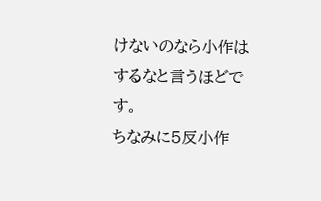けないのなら小作はするなと言うほどです。
ちなみに5反小作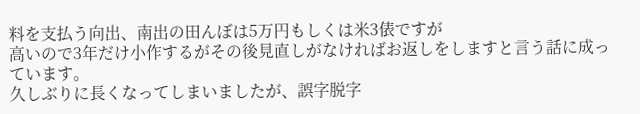料を支払う向出、南出の田んぼは5万円もしくは米3俵ですが
高いので3年だけ小作するがその後見直しがなければお返しをしますと言う話に成っています。
久しぶりに長くなってしまいましたが、誤字脱字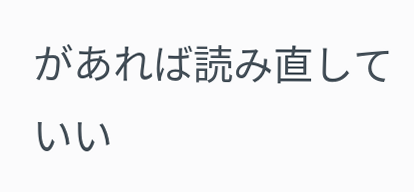があれば読み直していい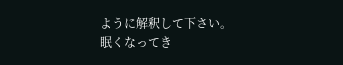ように解釈して下さい。
眠くなってき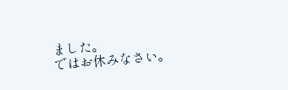ました。
ではお休みなさい。